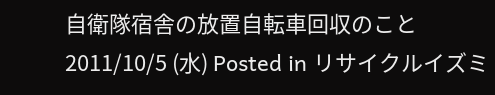自衛隊宿舎の放置自転車回収のこと
2011/10/5 (水) Posted in リサイクルイズミ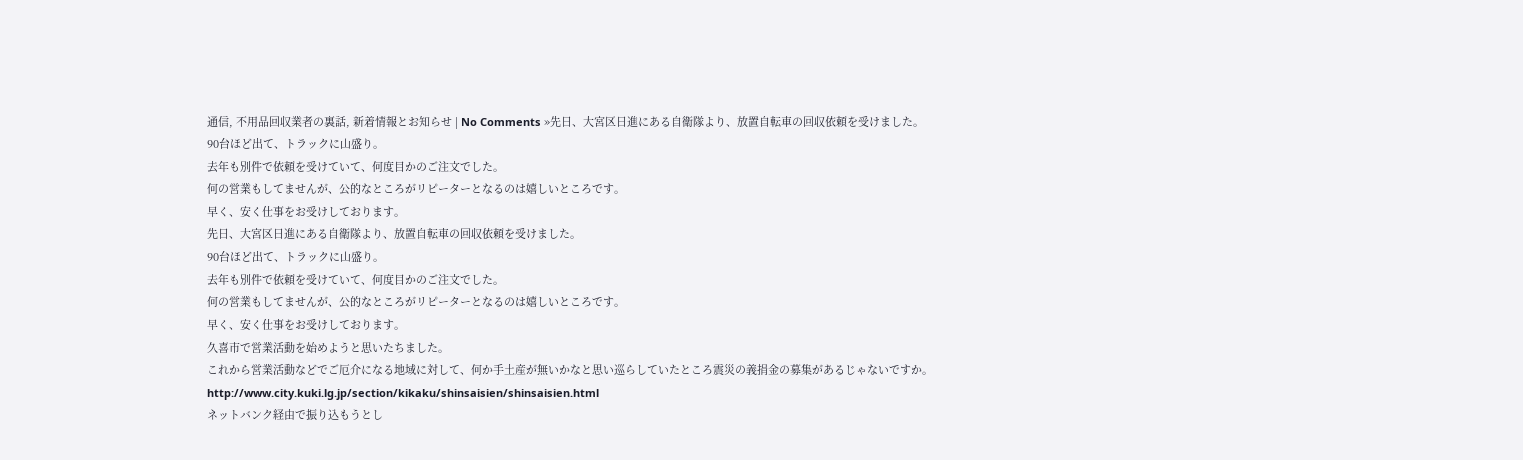通信, 不用品回収業者の裏話, 新着情報とお知らせ | No Comments »先日、大宮区日進にある自衛隊より、放置自転車の回収依頼を受けました。
90台ほど出て、トラックに山盛り。
去年も別件で依頼を受けていて、何度目かのご注文でした。
何の営業もしてませんが、公的なところがリピーターとなるのは嬉しいところです。
早く、安く仕事をお受けしております。
先日、大宮区日進にある自衛隊より、放置自転車の回収依頼を受けました。
90台ほど出て、トラックに山盛り。
去年も別件で依頼を受けていて、何度目かのご注文でした。
何の営業もしてませんが、公的なところがリピーターとなるのは嬉しいところです。
早く、安く仕事をお受けしております。
久喜市で営業活動を始めようと思いたちました。
これから営業活動などでご厄介になる地域に対して、何か手土産が無いかなと思い巡らしていたところ震災の義捐金の募集があるじゃないですか。
http://www.city.kuki.lg.jp/section/kikaku/shinsaisien/shinsaisien.html
ネットバンク経由で振り込もうとし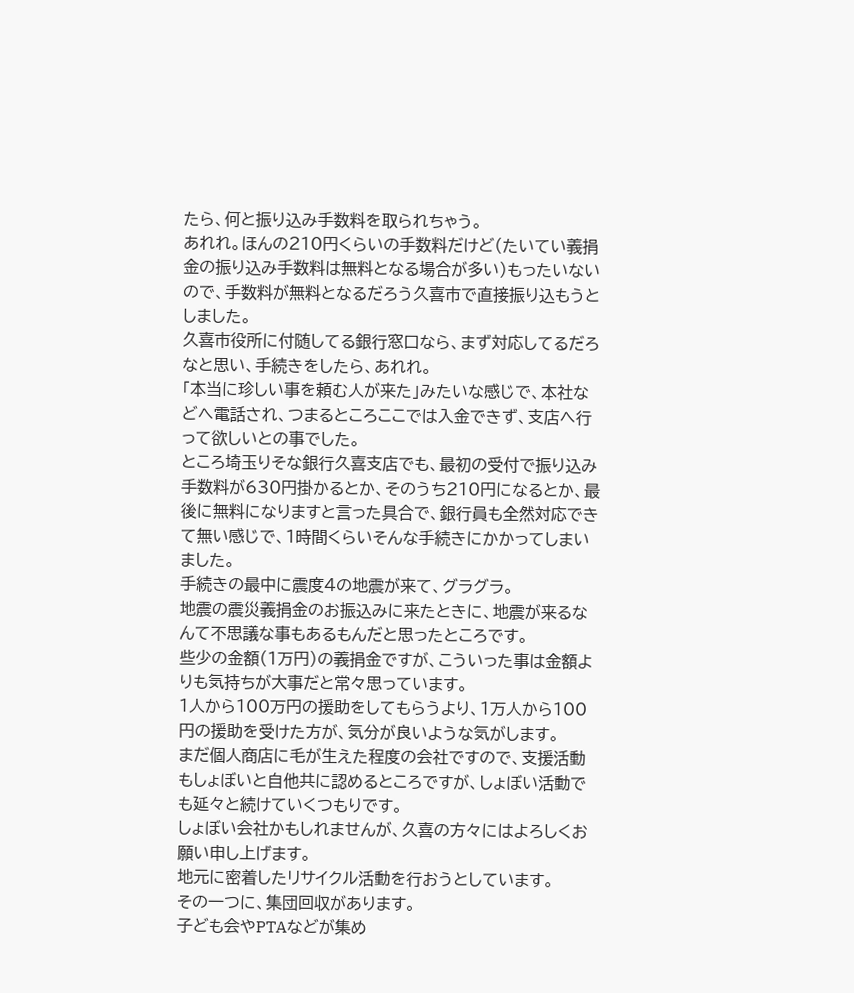たら、何と振り込み手数料を取られちゃう。
あれれ。ほんの210円くらいの手数料だけど(たいてい義捐金の振り込み手数料は無料となる場合が多い)もったいないので、手数料が無料となるだろう久喜市で直接振り込もうとしました。
久喜市役所に付随してる銀行窓口なら、まず対応してるだろなと思い、手続きをしたら、あれれ。
「本当に珍しい事を頼む人が来た」みたいな感じで、本社などへ電話され、つまるところここでは入金できず、支店へ行って欲しいとの事でした。
ところ埼玉りそな銀行久喜支店でも、最初の受付で振り込み手数料が630円掛かるとか、そのうち210円になるとか、最後に無料になりますと言った具合で、銀行員も全然対応できて無い感じで、1時間くらいそんな手続きにかかってしまいました。
手続きの最中に震度4の地震が来て、グラグラ。
地震の震災義捐金のお振込みに来たときに、地震が来るなんて不思議な事もあるもんだと思ったところです。
些少の金額(1万円)の義捐金ですが、こういった事は金額よりも気持ちが大事だと常々思っています。
1人から100万円の援助をしてもらうより、1万人から100円の援助を受けた方が、気分が良いような気がします。
まだ個人商店に毛が生えた程度の会社ですので、支援活動もしょぼいと自他共に認めるところですが、しょぼい活動でも延々と続けていくつもりです。
しょぼい会社かもしれませんが、久喜の方々にはよろしくお願い申し上げます。
地元に密着したリサイクル活動を行おうとしています。
その一つに、集団回収があります。
子ども会やPTAなどが集め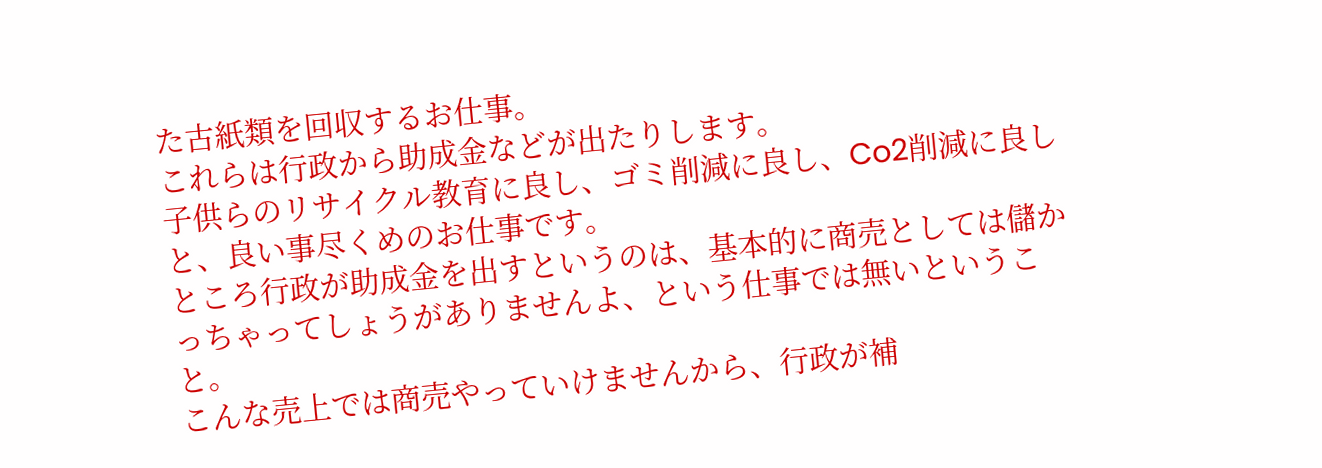た古紙類を回収するお仕事。
これらは行政から助成金などが出たりします。
子供らのリサイクル教育に良し、ゴミ削減に良し、Co2削減に良しと、良い事尽くめのお仕事です。
ところ行政が助成金を出すというのは、基本的に商売としては儲かっちゃってしょうがありませんよ、という仕事では無いということ。
こんな売上では商売やっていけませんから、行政が補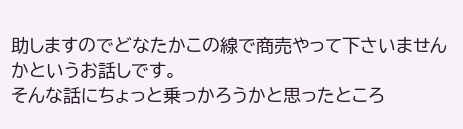助しますのでどなたかこの線で商売やって下さいませんかというお話しです。
そんな話にちょっと乗っかろうかと思ったところ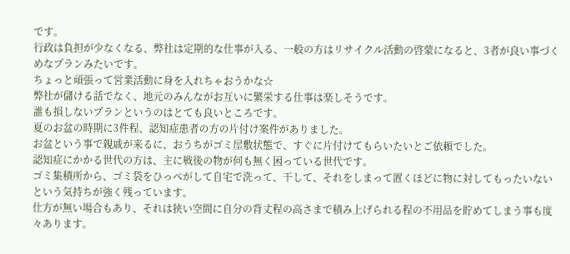です。
行政は負担が少なくなる、弊社は定期的な仕事が入る、一般の方はリサイクル活動の啓蒙になると、3者が良い事づくめなプランみたいです。
ちょっと頑張って営業活動に身を入れちゃおうかな☆
弊社が儲ける話でなく、地元のみんながお互いに繁栄する仕事は楽しそうです。
誰も損しないプランというのはとても良いところです。
夏のお盆の時期に3件程、認知症患者の方の片付け案件がありました。
お盆という事で親戚が来るに、おうちがゴミ屋敷状態で、すぐに片付けてもらいたいとご依頼でした。
認知症にかかる世代の方は、主に戦後の物が何も無く困っている世代です。
ゴミ集積所から、ゴミ袋をひっぺがして自宅で洗って、干して、それをしまって置くほどに物に対してもったいないという気持ちが強く残っています。
仕方が無い場合もあり、それは狭い空間に自分の背丈程の高さまで積み上げられる程の不用品を貯めてしまう事も度々あります。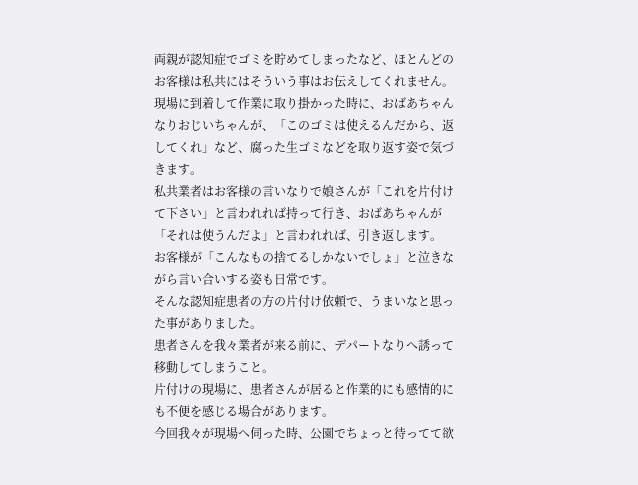両親が認知症でゴミを貯めてしまったなど、ほとんどのお客様は私共にはそういう事はお伝えしてくれません。
現場に到着して作業に取り掛かった時に、おばあちゃんなりおじいちゃんが、「このゴミは使えるんだから、返してくれ」など、腐った生ゴミなどを取り返す姿で気づきます。
私共業者はお客様の言いなりで娘さんが「これを片付けて下さい」と言われれば持って行き、おばあちゃんが「それは使うんだよ」と言われれば、引き返します。
お客様が「こんなもの捨てるしかないでしょ」と泣きながら言い合いする姿も日常です。
そんな認知症患者の方の片付け依頼で、うまいなと思った事がありました。
患者さんを我々業者が来る前に、デパートなりへ誘って移動してしまうこと。
片付けの現場に、患者さんが居ると作業的にも感情的にも不便を感じる場合があります。
今回我々が現場へ伺った時、公園でちょっと待ってて欲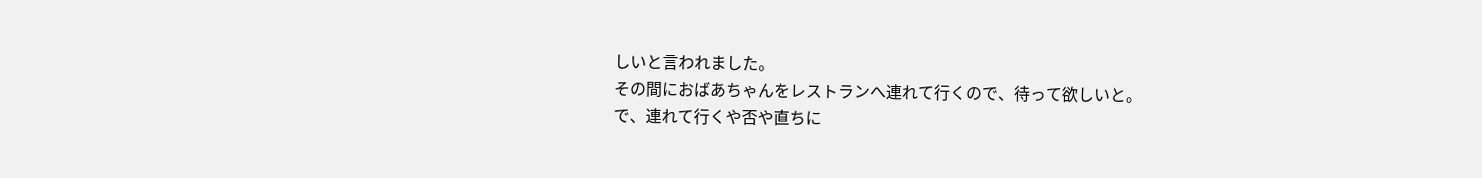しいと言われました。
その間におばあちゃんをレストランへ連れて行くので、待って欲しいと。
で、連れて行くや否や直ちに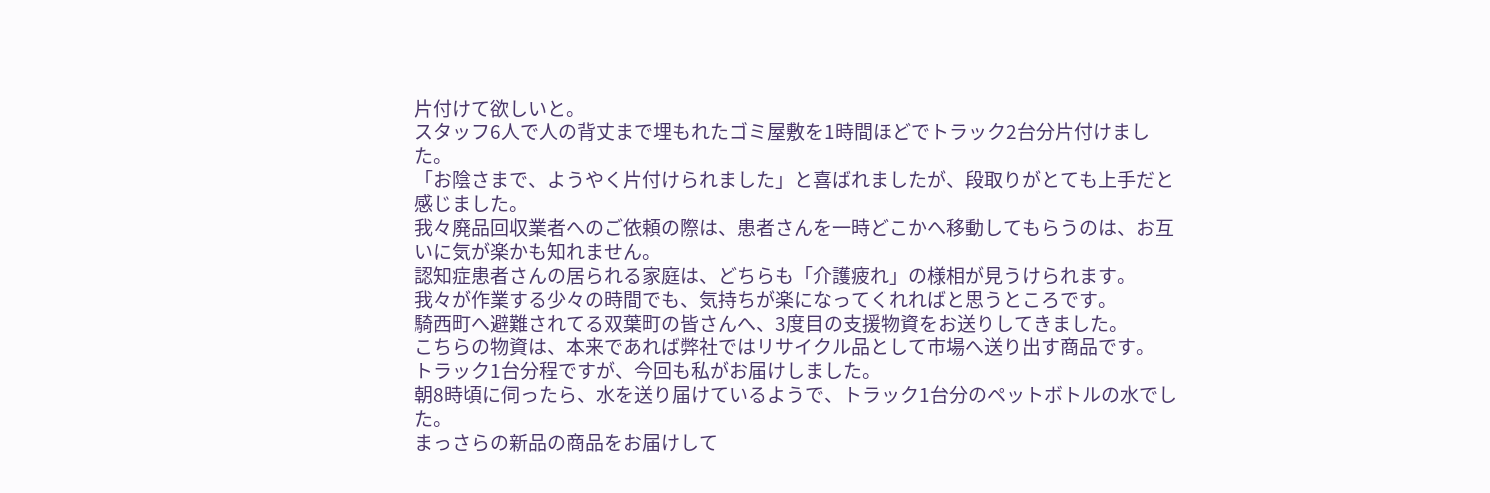片付けて欲しいと。
スタッフ6人で人の背丈まで埋もれたゴミ屋敷を1時間ほどでトラック2台分片付けました。
「お陰さまで、ようやく片付けられました」と喜ばれましたが、段取りがとても上手だと感じました。
我々廃品回収業者へのご依頼の際は、患者さんを一時どこかへ移動してもらうのは、お互いに気が楽かも知れません。
認知症患者さんの居られる家庭は、どちらも「介護疲れ」の様相が見うけられます。
我々が作業する少々の時間でも、気持ちが楽になってくれればと思うところです。
騎西町へ避難されてる双葉町の皆さんへ、3度目の支援物資をお送りしてきました。
こちらの物資は、本来であれば弊社ではリサイクル品として市場へ送り出す商品です。
トラック1台分程ですが、今回も私がお届けしました。
朝8時頃に伺ったら、水を送り届けているようで、トラック1台分のペットボトルの水でした。
まっさらの新品の商品をお届けして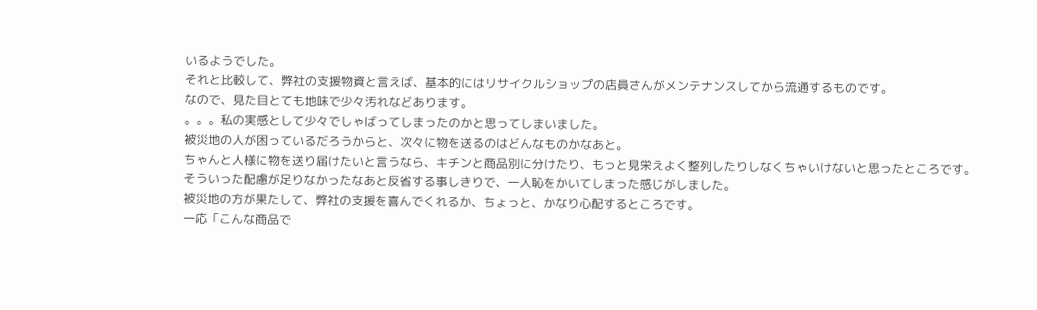いるようでした。
それと比較して、弊社の支援物資と言えば、基本的にはリサイクルショップの店員さんがメンテナンスしてから流通するものです。
なので、見た目とても地味で少々汚れなどあります。
。。。私の実感として少々でしゃばってしまったのかと思ってしまいました。
被災地の人が困っているだろうからと、次々に物を送るのはどんなものかなあと。
ちゃんと人様に物を送り届けたいと言うなら、キチンと商品別に分けたり、もっと見栄えよく整列したりしなくちゃいけないと思ったところです。
そういった配慮が足りなかったなあと反省する事しきりで、一人恥をかいてしまった感じがしました。
被災地の方が果たして、弊社の支援を喜んでくれるか、ちょっと、かなり心配するところです。
一応「こんな商品で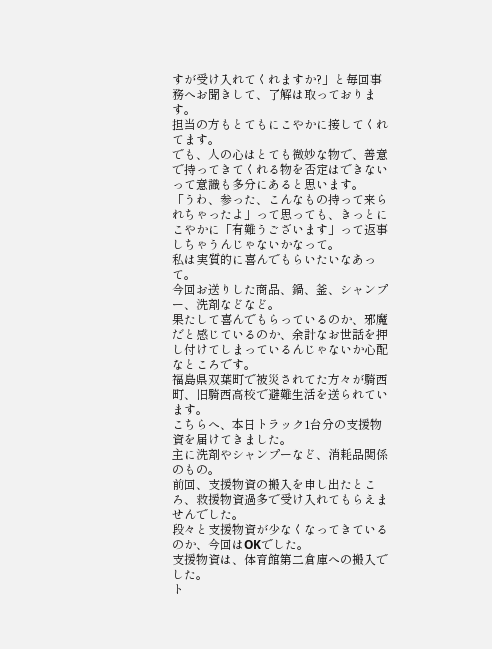すが受け入れてくれますか?」と毎回事務へお聞きして、了解は取っております。
担当の方もとてもにこやかに接してくれてます。
でも、人の心はとても微妙な物で、善意で持ってきてくれる物を否定はできないって意識も多分にあると思います。
「うわ、参った、こんなもの持って来られちゃったよ」って思っても、きっとにこやかに「有難うございます」って返事しちゃうんじゃないかなって。
私は実質的に喜んでもらいたいなあって。
今回お送りした商品、鍋、釜、シャンプー、洗剤などなど。
果たして喜んでもらっているのか、邪魔だと感じているのか、余計なお世話を押し付けてしまっているんじゃないか心配なところです。
福島県双葉町で被災されてた方々が騎西町、旧騎西高校で避難生活を送られています。
こちらへ、本日トラック1台分の支援物資を届けてきました。
主に洗剤やシャンプーなど、消耗品関係のもの。
前回、支援物資の搬入を申し出たところ、救援物資過多で受け入れてもらえませんでした。
段々と支援物資が少なくなってきているのか、今回はOKでした。
支援物資は、体育館第二倉庫への搬入でした。
ト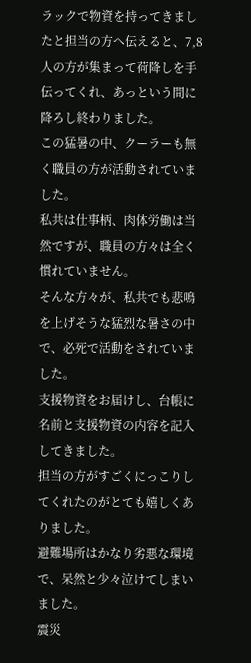ラックで物資を持ってきましたと担当の方へ伝えると、7,8人の方が集まって荷降しを手伝ってくれ、あっという間に降ろし終わりました。
この猛暑の中、クーラーも無く職員の方が活動されていました。
私共は仕事柄、肉体労働は当然ですが、職員の方々は全く慣れていません。
そんな方々が、私共でも悲鳴を上げそうな猛烈な暑さの中で、必死で活動をされていました。
支援物資をお届けし、台帳に名前と支援物資の内容を記入してきました。
担当の方がすごくにっこりしてくれたのがとても嬉しくありました。
避難場所はかなり劣悪な環境で、呆然と少々泣けてしまいました。
震災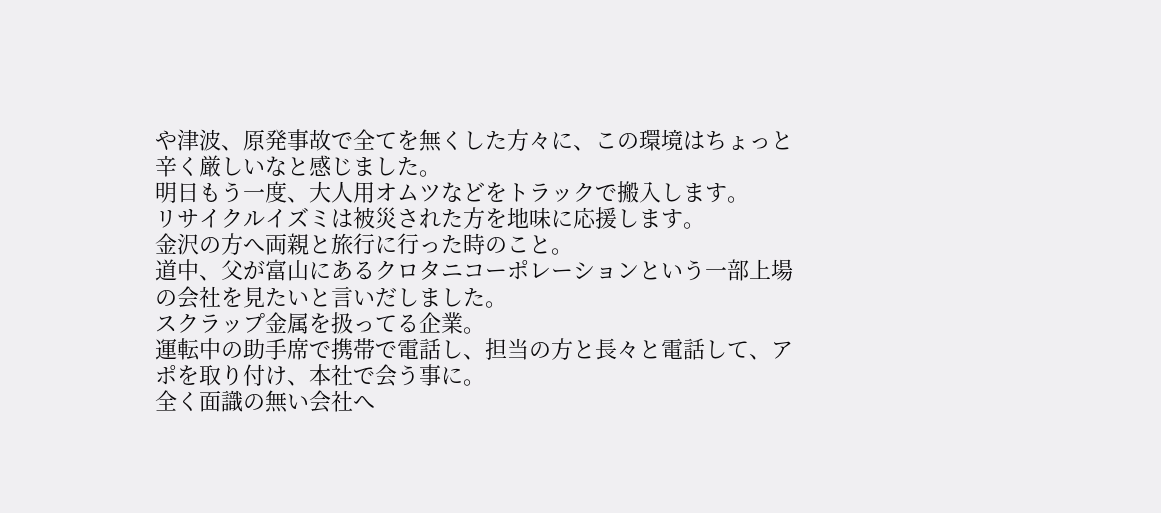や津波、原発事故で全てを無くした方々に、この環境はちょっと辛く厳しいなと感じました。
明日もう一度、大人用オムツなどをトラックで搬入します。
リサイクルイズミは被災された方を地味に応援します。
金沢の方へ両親と旅行に行った時のこと。
道中、父が富山にあるクロタニコーポレーションという一部上場の会社を見たいと言いだしました。
スクラップ金属を扱ってる企業。
運転中の助手席で携帯で電話し、担当の方と長々と電話して、アポを取り付け、本社で会う事に。
全く面識の無い会社へ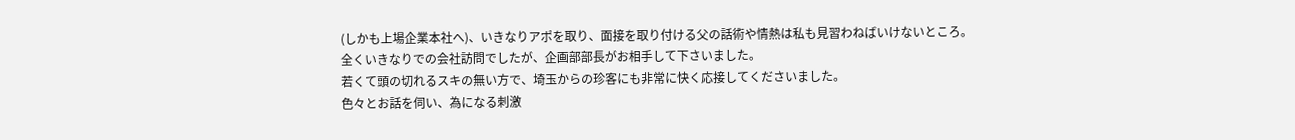(しかも上場企業本社へ)、いきなりアポを取り、面接を取り付ける父の話術や情熱は私も見習わねばいけないところ。
全くいきなりでの会社訪問でしたが、企画部部長がお相手して下さいました。
若くて頭の切れるスキの無い方で、埼玉からの珍客にも非常に快く応接してくださいました。
色々とお話を伺い、為になる刺激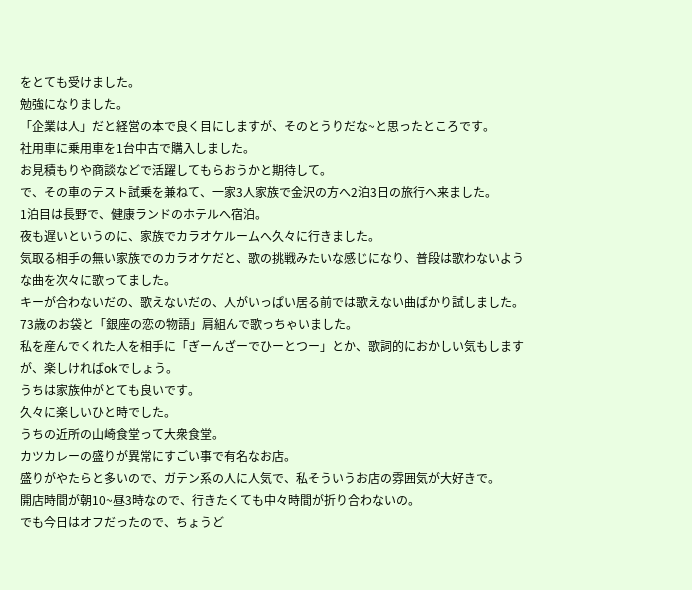をとても受けました。
勉強になりました。
「企業は人」だと経営の本で良く目にしますが、そのとうりだな~と思ったところです。
社用車に乗用車を1台中古で購入しました。
お見積もりや商談などで活躍してもらおうかと期待して。
で、その車のテスト試乗を兼ねて、一家3人家族で金沢の方へ2泊3日の旅行へ来ました。
1泊目は長野で、健康ランドのホテルへ宿泊。
夜も遅いというのに、家族でカラオケルームへ久々に行きました。
気取る相手の無い家族でのカラオケだと、歌の挑戦みたいな感じになり、普段は歌わないような曲を次々に歌ってました。
キーが合わないだの、歌えないだの、人がいっぱい居る前では歌えない曲ばかり試しました。
73歳のお袋と「銀座の恋の物語」肩組んで歌っちゃいました。
私を産んでくれた人を相手に「ぎーんざーでひーとつー」とか、歌詞的におかしい気もしますが、楽しければokでしょう。
うちは家族仲がとても良いです。
久々に楽しいひと時でした。
うちの近所の山崎食堂って大衆食堂。
カツカレーの盛りが異常にすごい事で有名なお店。
盛りがやたらと多いので、ガテン系の人に人気で、私そういうお店の雰囲気が大好きで。
開店時間が朝10~昼3時なので、行きたくても中々時間が折り合わないの。
でも今日はオフだったので、ちょうど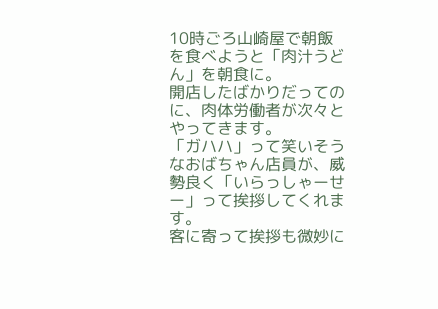10時ごろ山崎屋で朝飯を食べようと「肉汁うどん」を朝食に。
開店したばかりだってのに、肉体労働者が次々とやってきます。
「ガハハ」って笑いそうなおばちゃん店員が、威勢良く「いらっしゃーせー」って挨拶してくれます。
客に寄って挨拶も微妙に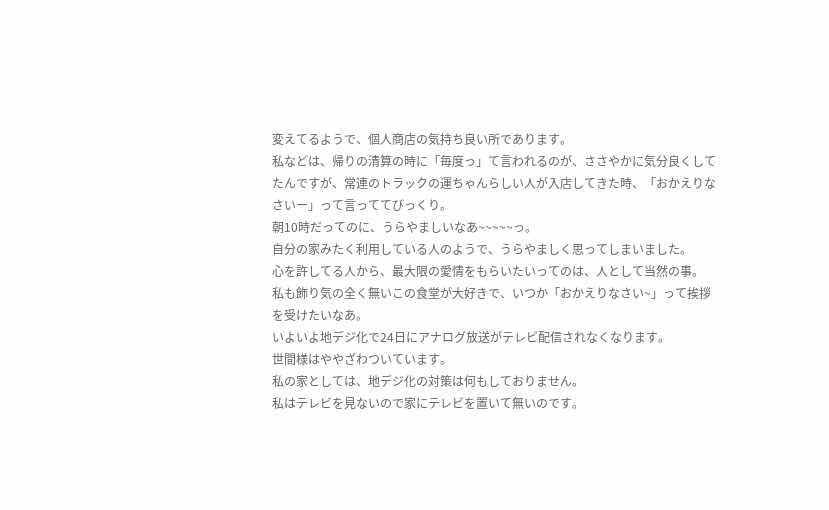変えてるようで、個人商店の気持ち良い所であります。
私などは、帰りの清算の時に「毎度っ」て言われるのが、ささやかに気分良くしてたんですが、常連のトラックの運ちゃんらしい人が入店してきた時、「おかえりなさいー」って言っててびっくり。
朝10時だってのに、うらやましいなあ~~~~~っ。
自分の家みたく利用している人のようで、うらやましく思ってしまいました。
心を許してる人から、最大限の愛情をもらいたいってのは、人として当然の事。
私も飾り気の全く無いこの食堂が大好きで、いつか「おかえりなさい~」って挨拶を受けたいなあ。
いよいよ地デジ化で24日にアナログ放送がテレビ配信されなくなります。
世間様はややざわついています。
私の家としては、地デジ化の対策は何もしておりません。
私はテレビを見ないので家にテレビを置いて無いのです。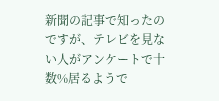新聞の記事で知ったのですが、テレビを見ない人がアンケートで十数%居るようで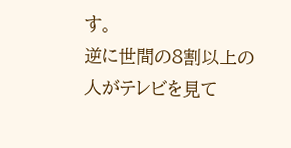す。
逆に世間の8割以上の人がテレビを見て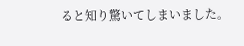ると知り驚いてしまいました。